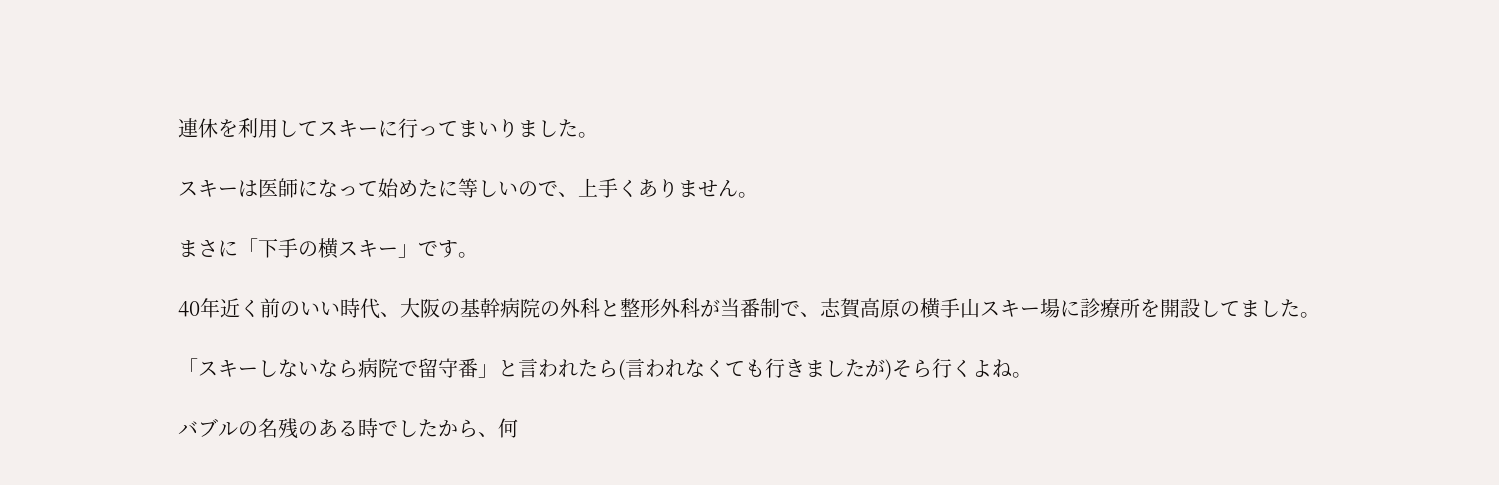連休を利用してスキーに行ってまいりました。

スキーは医師になって始めたに等しいので、上手くありません。

まさに「下手の横スキー」です。

40年近く前のいい時代、大阪の基幹病院の外科と整形外科が当番制で、志賀高原の横手山スキー場に診療所を開設してました。

「スキーしないなら病院で留守番」と言われたら(言われなくても行きましたが)そら行くよね。

バブルの名残のある時でしたから、何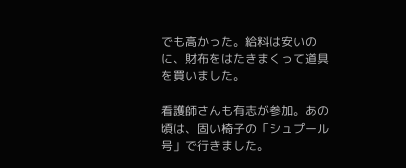でも高かった。給料は安いのに、財布をはたきまくって道具を買いました。

看護師さんも有志が参加。あの頃は、固い椅子の「シュプール号」で行きました。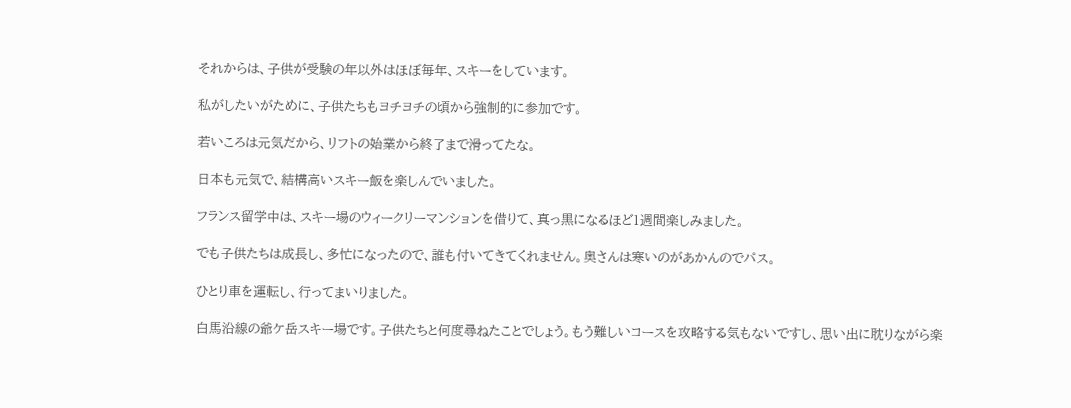それからは、子供が受験の年以外はほぼ毎年、スキーをしています。

私がしたいがために、子供たちもヨチヨチの頃から強制的に参加です。

若いころは元気だから、リフトの始業から終了まで滑ってたな。

日本も元気で、結構高いスキー飯を楽しんでいました。

フランス留学中は、スキー場のウィークリーマンションを借りて、真っ黒になるほど1週間楽しみました。

でも子供たちは成長し、多忙になったので、誰も付いてきてくれません。奥さんは寒いのがあかんのでパス。

ひとり車を運転し、行ってまいりました。

白馬沿線の爺ケ岳スキー場です。子供たちと何度尋ねたことでしょう。もう難しいコースを攻略する気もないですし、思い出に耽りながら楽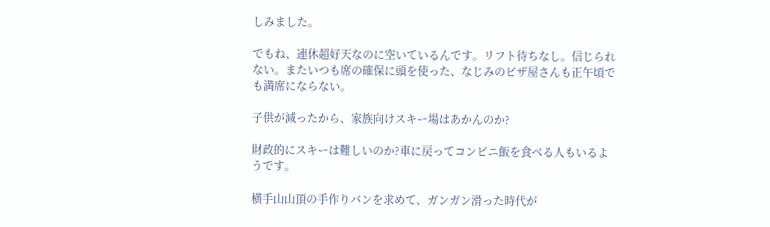しみました。

でもね、連休超好天なのに空いているんです。リフト待ちなし。信じられない。またいつも席の確保に頭を使った、なじみのピザ屋さんも正午頃でも満席にならない。

子供が減ったから、家族向けスキー場はあかんのか?

財政的にスキーは難しいのか?車に戻ってコンビニ飯を食べる人もいるようです。

横手山山頂の手作りパンを求めて、ガンガン滑った時代が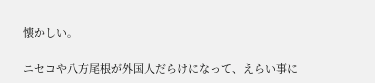懐かしい。

ニセコや八方尾根が外国人だらけになって、えらい事に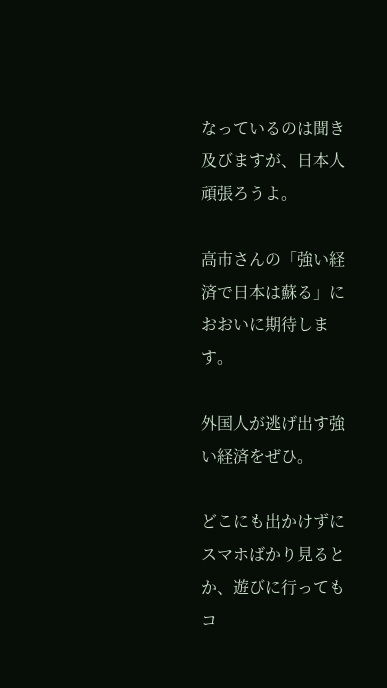なっているのは聞き及びますが、日本人頑張ろうよ。

高市さんの「強い経済で日本は蘇る」におおいに期待します。

外国人が逃げ出す強い経済をぜひ。

どこにも出かけずにスマホばかり見るとか、遊びに行ってもコ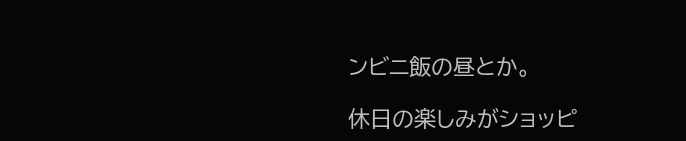ンビニ飯の昼とか。

休日の楽しみがショッピ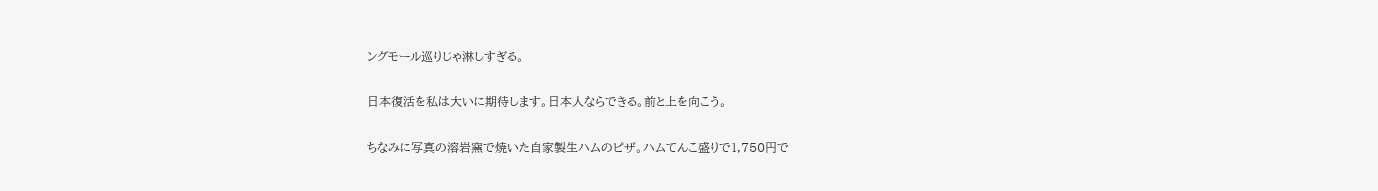ングモール巡りじゃ淋しすぎる。

日本復活を私は大いに期待します。日本人ならできる。前と上を向こう。

ちなみに写真の溶岩窯で焼いた自家製生ハムのピザ。ハムてんこ盛りで1,750円で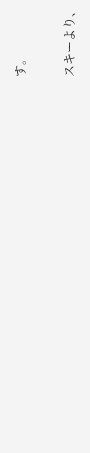す。

スキーより、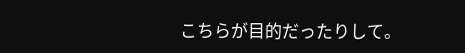こちらが目的だったりして。